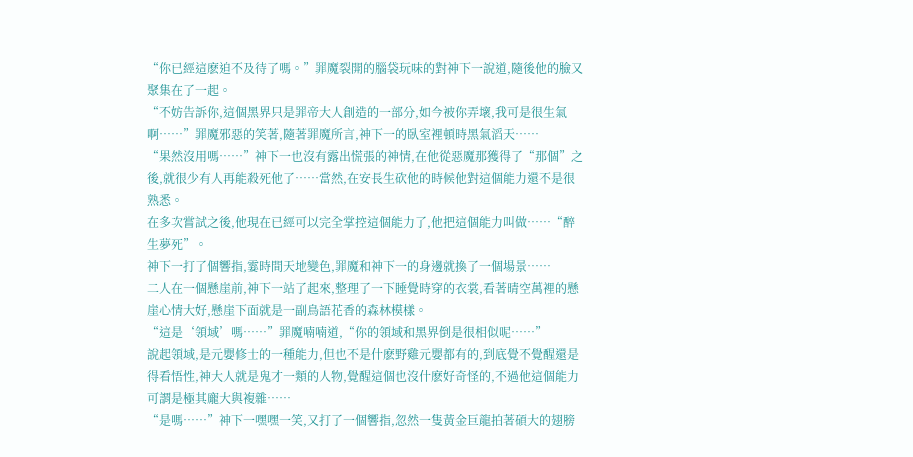“你已經這麽迫不及待了嗎。”罪魔裂開的腦袋玩味的對神下一說道,隨後他的臉又聚集在了一起。
“不妨告訴你,這個黑界只是罪帝大人創造的一部分,如今被你弄壞,我可是很生氣啊……”罪魔邪惡的笑著,隨著罪魔所言,神下一的臥室裡頓時黑氣滔天……
“果然沒用嗎……”神下一也沒有露出慌張的神情,在他從惡魔那獲得了“那個”之後,就很少有人再能殺死他了……當然,在安長生砍他的時候他對這個能力還不是很熟悉。
在多次嘗試之後,他現在已經可以完全掌控這個能力了,他把這個能力叫做……“醉生夢死”。
神下一打了個響指,霎時間天地變色,罪魔和神下一的身邊就換了一個場景……
二人在一個懸崖前,神下一站了起來,整理了一下睡覺時穿的衣裳,看著晴空萬裡的懸崖心情大好,懸崖下面就是一副鳥語花香的森林模樣。
“這是‘領域’嗎……”罪魔喃喃道,“你的領域和黑界倒是很相似呢……”
說起領域,是元嬰修士的一種能力,但也不是什麽野雞元嬰都有的,到底覺不覺醒還是得看悟性,神大人就是鬼才一類的人物,覺醒這個也沒什麽好奇怪的,不過他這個能力可謂是極其龐大與複雜……
“是嗎……”神下一嘿嘿一笑,又打了一個響指,忽然一隻黃金巨龍拍著碩大的翅膀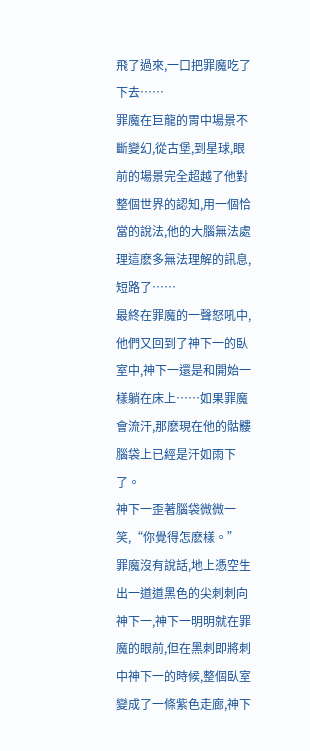飛了過來,一口把罪魔吃了下去……
罪魔在巨龍的胃中場景不斷變幻,從古堡,到星球,眼前的場景完全超越了他對整個世界的認知,用一個恰當的說法,他的大腦無法處理這麽多無法理解的訊息,短路了……
最終在罪魔的一聲怒吼中,他們又回到了神下一的臥室中,神下一還是和開始一樣躺在床上……如果罪魔會流汗,那麽現在他的骷髏腦袋上已經是汗如雨下了。
神下一歪著腦袋微微一笑,“你覺得怎麽樣。”
罪魔沒有說話,地上憑空生出一道道黑色的尖刺刺向神下一,神下一明明就在罪魔的眼前,但在黑刺即將刺中神下一的時候,整個臥室變成了一條紫色走廊,神下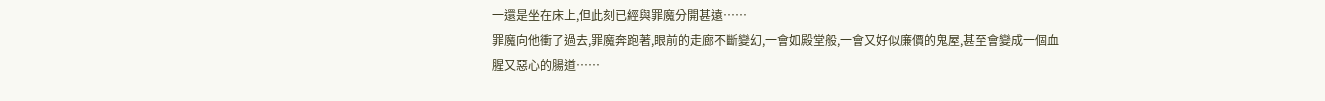一還是坐在床上,但此刻已經與罪魔分開甚遠……
罪魔向他衝了過去,罪魔奔跑著,眼前的走廊不斷變幻,一會如殿堂般,一會又好似廉價的鬼屋,甚至會變成一個血腥又惡心的腸道……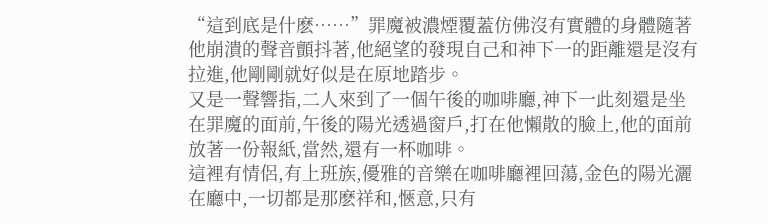“這到底是什麽……”罪魔被濃煙覆蓋仿佛沒有實體的身體隨著他崩潰的聲音顫抖著,他絕望的發現自己和神下一的距離還是沒有拉進,他剛剛就好似是在原地踏步。
又是一聲響指,二人來到了一個午後的咖啡廳,神下一此刻還是坐在罪魔的面前,午後的陽光透過窗戶,打在他懶散的臉上,他的面前放著一份報紙,當然,還有一杯咖啡。
這裡有情侶,有上班族,優雅的音樂在咖啡廳裡回蕩,金色的陽光灑在廳中,一切都是那麽祥和,愜意,只有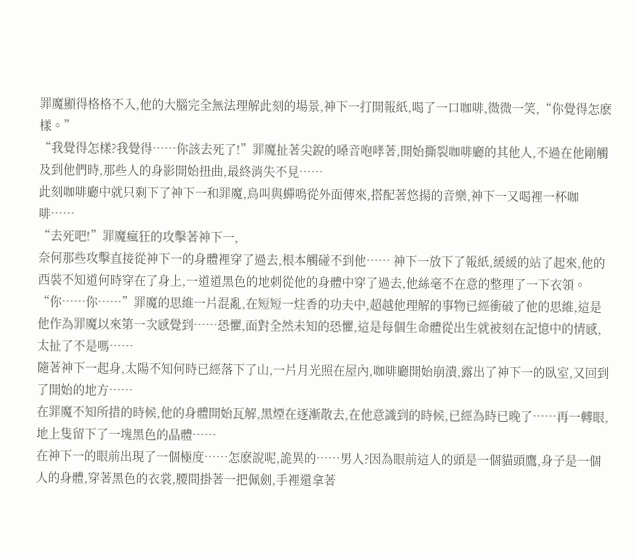罪魔顯得格格不入,他的大腦完全無法理解此刻的場景,神下一打開報紙,喝了一口咖啡,微微一笑,“你覺得怎麽樣。”
“我覺得怎樣?我覺得……你該去死了!”罪魔扯著尖銳的嗓音咆哮著,開始撕裂咖啡廳的其他人,不過在他剛觸及到他們時,那些人的身影開始扭曲,最終消失不見……
此刻咖啡廳中就只剩下了神下一和罪魔,鳥叫與蟬鳴從外面傳來,搭配著悠揚的音樂,神下一又喝裡一杯咖啡……
“去死吧!”罪魔瘋狂的攻擊著神下一,
奈何那些攻擊直接從神下一的身體裡穿了過去,根本觸碰不到他…… 神下一放下了報紙,緩緩的站了起來,他的西裝不知道何時穿在了身上,一道道黑色的地刺從他的身體中穿了過去,他絲毫不在意的整理了一下衣領。
“你……你……”罪魔的思維一片混亂,在短短一炷香的功夫中,超越他理解的事物已經衝破了他的思維,這是他作為罪魔以來第一次感覺到……恐懼,面對全然未知的恐懼,這是每個生命體從出生就被刻在記憶中的情感,太扯了不是嗎……
隨著神下一起身,太陽不知何時已經落下了山,一片月光照在屋內,咖啡廳開始崩潰,露出了神下一的臥室,又回到了開始的地方……
在罪魔不知所措的時候,他的身體開始瓦解,黑煙在逐漸散去,在他意識到的時候,已經為時已晚了……再一轉眼,地上隻留下了一塊黑色的晶體……
在神下一的眼前出現了一個極度……怎麽說呢,詭異的……男人?因為眼前這人的頭是一個貓頭鷹,身子是一個人的身體,穿著黑色的衣裳,腰間掛著一把佩劍,手裡還拿著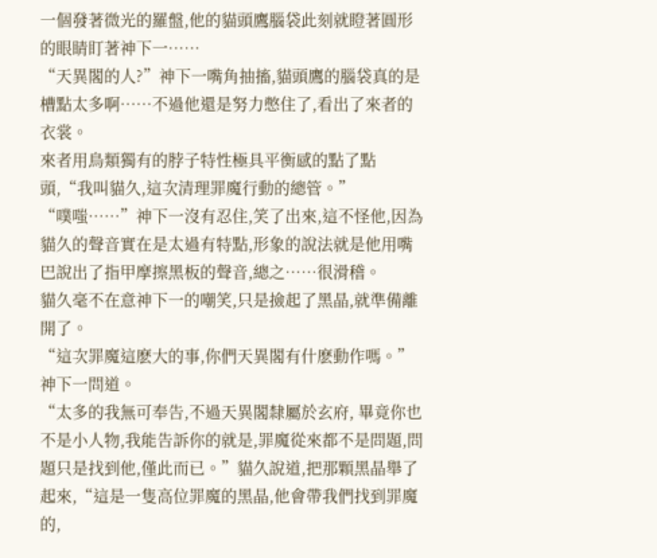一個發著微光的羅盤,他的貓頭鷹腦袋此刻就瞪著圓形的眼睛盯著神下一……
“天異閣的人?”神下一嘴角抽搐,貓頭鷹的腦袋真的是槽點太多啊……不過他還是努力憋住了,看出了來者的衣裳。
來者用鳥類獨有的脖子特性極具平衡感的點了點頭,“我叫貓久,這次清理罪魔行動的總管。”
“噗嗤……”神下一沒有忍住,笑了出來,這不怪他,因為貓久的聲音實在是太過有特點,形象的說法就是他用嘴巴說出了指甲摩擦黑板的聲音,總之……很滑稽。
貓久毫不在意神下一的嘲笑,只是撿起了黑晶,就準備離開了。
“這次罪魔這麽大的事,你們天異閣有什麽動作嗎。”神下一問道。
“太多的我無可奉告,不過天異閣隸屬於玄府, 畢竟你也不是小人物,我能告訴你的就是,罪魔從來都不是問題,問題只是找到他,僅此而已。”貓久說道,把那顆黑晶舉了起來,“這是一隻高位罪魔的黑晶,他會帶我們找到罪魔的,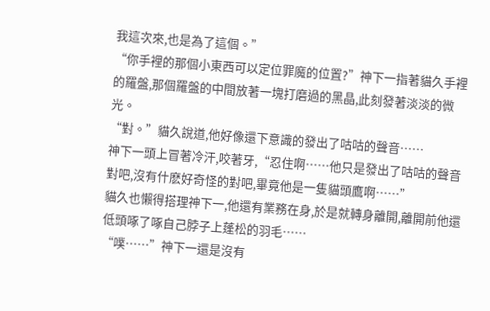我這次來,也是為了這個。”
“你手裡的那個小東西可以定位罪魔的位置?”神下一指著貓久手裡的羅盤,那個羅盤的中間放著一塊打磨過的黑晶,此刻發著淡淡的微光。
“對。”貓久說道,他好像還下意識的發出了咕咕的聲音……
神下一頭上冒著冷汗,咬著牙,“忍住啊……他只是發出了咕咕的聲音對吧,沒有什麽好奇怪的對吧,畢竟他是一隻貓頭鷹啊……”
貓久也懶得搭理神下一,他還有業務在身,於是就轉身離開,離開前他還低頭啄了啄自己脖子上蓬松的羽毛……
“噗……”神下一還是沒有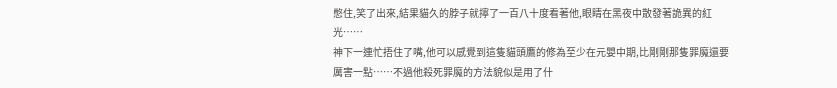憋住,笑了出來,結果貓久的脖子就擰了一百八十度看著他,眼睛在黑夜中散發著詭異的紅光……
神下一連忙捂住了嘴,他可以感覺到這隻貓頭鷹的修為至少在元嬰中期,比剛剛那隻罪魔還要厲害一點……不過他殺死罪魔的方法貌似是用了什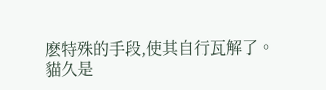麽特殊的手段,使其自行瓦解了。
貓久是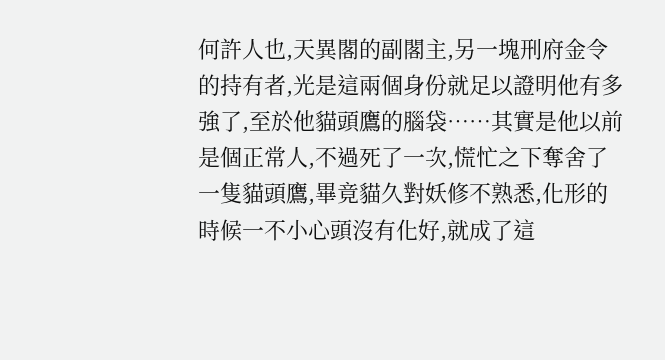何許人也,天異閣的副閣主,另一塊刑府金令的持有者,光是這兩個身份就足以證明他有多強了,至於他貓頭鷹的腦袋……其實是他以前是個正常人,不過死了一次,慌忙之下奪舍了一隻貓頭鷹,畢竟貓久對妖修不熟悉,化形的時候一不小心頭沒有化好,就成了這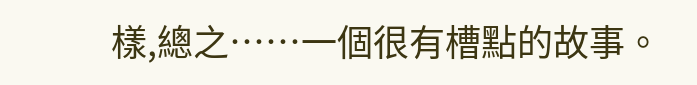樣,總之……一個很有槽點的故事。